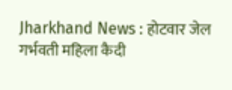Jharkhand News : होटवार जेल गर्भवती महिला कैदी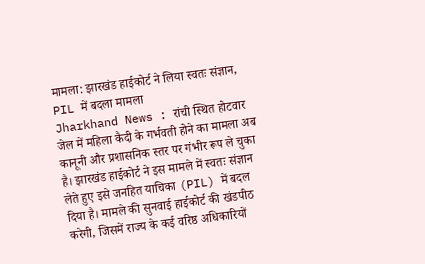मामला: झारखंड हाईकोर्ट ने लिया स्वतः संज्ञान, PIL में बदला मामला
Jharkhand News : रांची स्थित होटवार जेल में महिला कैदी के गर्भवती होने का मामला अब कानूनी और प्रशासनिक स्तर पर गंभीर रूप ले चुका है। झारखंड हाईकोर्ट ने इस मामले में स्वतः संज्ञान लेते हुए इसे जनहित याचिका (PIL) में बदल दिया है। मामले की सुनवाई हाईकोर्ट की खंडपीठ करेगी, जिसमें राज्य के कई वरिष्ठ अधिकारियों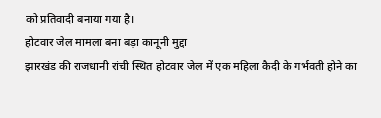को प्रतिवादी बनाया गया है।
होटवार जेल मामला बना बड़ा कानूनी मुद्दा
झारखंड की राजधानी रांची स्थित होटवार जेल में एक महिला कैदी के गर्भवती होने का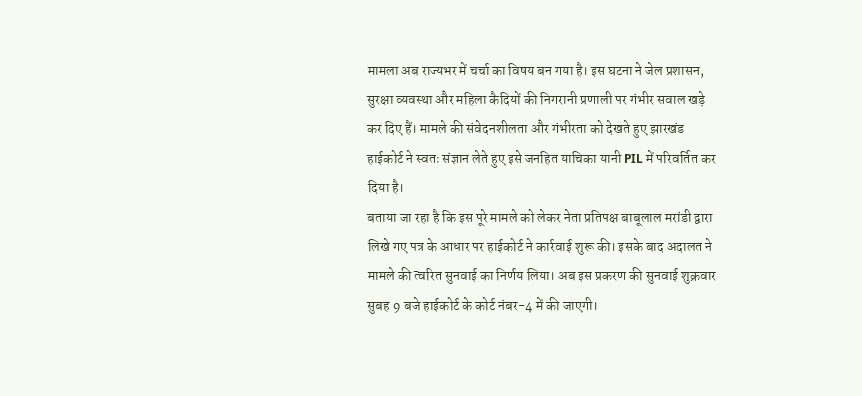मामला अब राज्यभर में चर्चा का विषय बन गया है। इस घटना ने जेल प्रशासन, सुरक्षा व्यवस्था और महिला कैदियों की निगरानी प्रणाली पर गंभीर सवाल खड़े कर दिए हैं। मामले की संवेदनशीलता और गंभीरता को देखते हुए झारखंड हाईकोर्ट ने स्वतः संज्ञान लेते हुए इसे जनहित याचिका यानी PIL में परिवर्तित कर दिया है।
बताया जा रहा है कि इस पूरे मामले को लेकर नेता प्रतिपक्ष बाबूलाल मरांडी द्वारा लिखे गए पत्र के आधार पर हाईकोर्ट ने कार्रवाई शुरू की। इसके बाद अदालत ने मामले की त्वरित सुनवाई का निर्णय लिया। अब इस प्रकरण की सुनवाई शुक्रवार सुबह 9 बजे हाईकोर्ट के कोर्ट नंबर-4 में की जाएगी।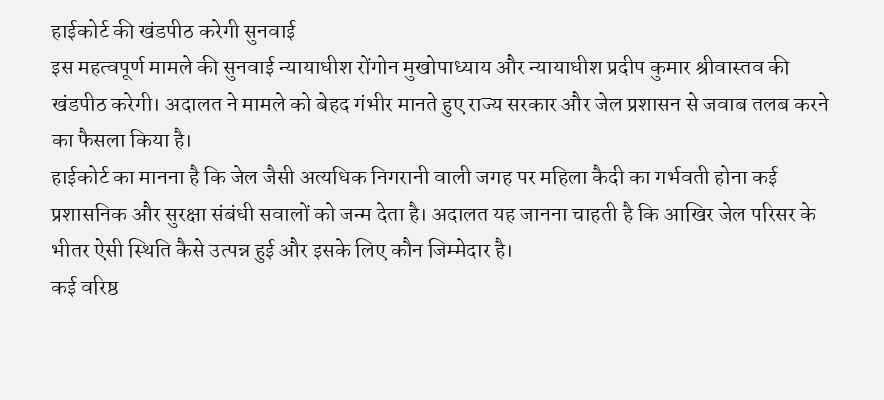हाईकोर्ट की खंडपीठ करेगी सुनवाई
इस महत्वपूर्ण मामले की सुनवाई न्यायाधीश रोंगोन मुखोपाध्याय और न्यायाधीश प्रदीप कुमार श्रीवास्तव की खंडपीठ करेगी। अदालत ने मामले को बेहद गंभीर मानते हुए राज्य सरकार और जेल प्रशासन से जवाब तलब करने का फैसला किया है।
हाईकोर्ट का मानना है कि जेल जैसी अत्यधिक निगरानी वाली जगह पर महिला कैदी का गर्भवती होना कई प्रशासनिक और सुरक्षा संबंधी सवालों को जन्म देता है। अदालत यह जानना चाहती है कि आखिर जेल परिसर के भीतर ऐसी स्थिति कैसे उत्पन्न हुई और इसके लिए कौन जिम्मेदार है।
कई वरिष्ठ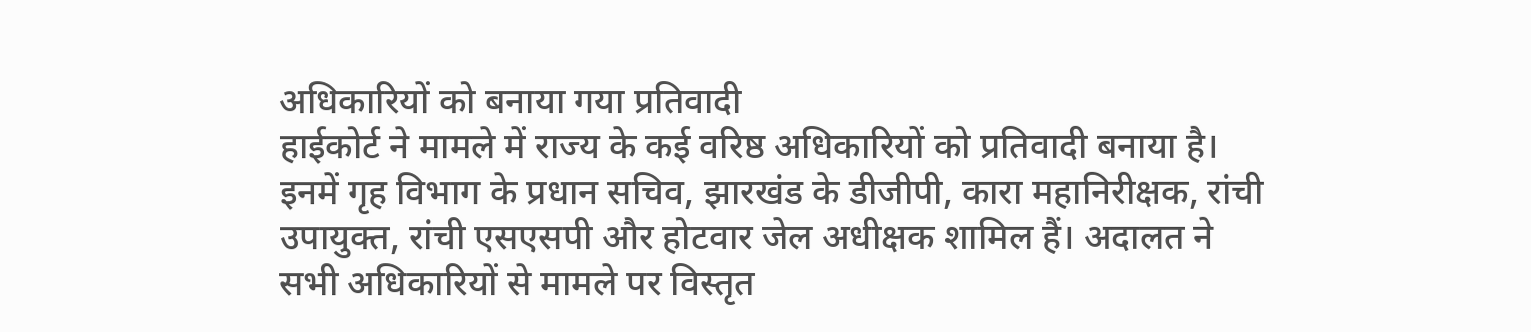अधिकारियों को बनाया गया प्रतिवादी
हाईकोर्ट ने मामले में राज्य के कई वरिष्ठ अधिकारियों को प्रतिवादी बनाया है। इनमें गृह विभाग के प्रधान सचिव, झारखंड के डीजीपी, कारा महानिरीक्षक, रांची उपायुक्त, रांची एसएसपी और होटवार जेल अधीक्षक शामिल हैं। अदालत ने सभी अधिकारियों से मामले पर विस्तृत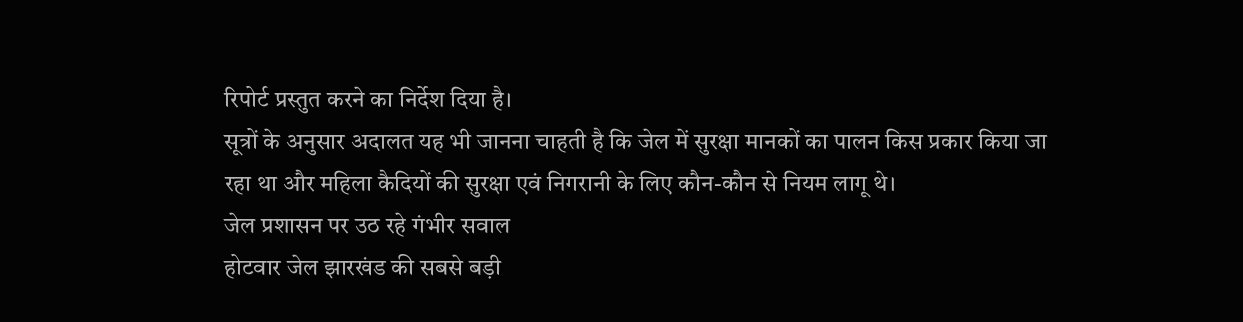रिपोर्ट प्रस्तुत करने का निर्देश दिया है।
सूत्रों के अनुसार अदालत यह भी जानना चाहती है कि जेल में सुरक्षा मानकों का पालन किस प्रकार किया जा रहा था और महिला कैदियों की सुरक्षा एवं निगरानी के लिए कौन-कौन से नियम लागू थे।
जेल प्रशासन पर उठ रहे गंभीर सवाल
होटवार जेल झारखंड की सबसे बड़ी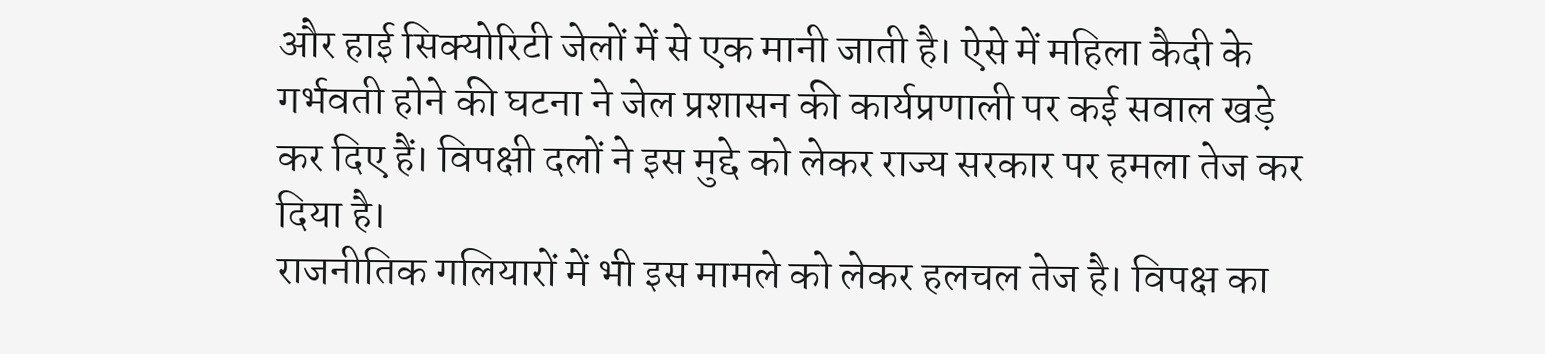और हाई सिक्योरिटी जेलों में से एक मानी जाती है। ऐसे में महिला कैदी के गर्भवती होने की घटना ने जेल प्रशासन की कार्यप्रणाली पर कई सवाल खड़े कर दिए हैं। विपक्षी दलों ने इस मुद्दे को लेकर राज्य सरकार पर हमला तेज कर दिया है।
राजनीतिक गलियारों में भी इस मामले को लेकर हलचल तेज है। विपक्ष का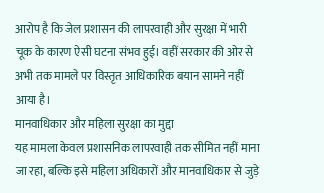आरोप है कि जेल प्रशासन की लापरवाही और सुरक्षा में भारी चूक के कारण ऐसी घटना संभव हुई। वहीं सरकार की ओर से अभी तक मामले पर विस्तृत आधिकारिक बयान सामने नहीं आया है।
मानवाधिकार और महिला सुरक्षा का मुद्दा
यह मामला केवल प्रशासनिक लापरवाही तक सीमित नहीं माना जा रहा, बल्कि इसे महिला अधिकारों और मानवाधिकार से जुड़े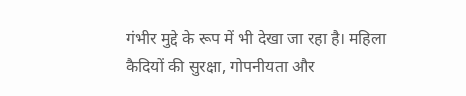गंभीर मुद्दे के रूप में भी देखा जा रहा है। महिला कैदियों की सुरक्षा, गोपनीयता और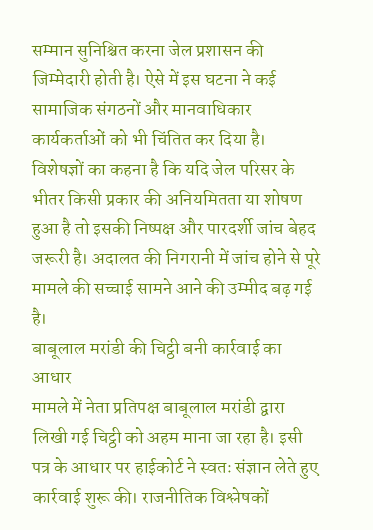सम्मान सुनिश्चित करना जेल प्रशासन की जिम्मेदारी होती है। ऐसे में इस घटना ने कई सामाजिक संगठनों और मानवाधिकार कार्यकर्ताओं को भी चिंतित कर दिया है।
विशेषज्ञों का कहना है कि यदि जेल परिसर के भीतर किसी प्रकार की अनियमितता या शोषण हुआ है तो इसकी निष्पक्ष और पारदर्शी जांच बेहद जरूरी है। अदालत की निगरानी में जांच होने से पूरे मामले की सच्चाई सामने आने की उम्मीद बढ़ गई है।
बाबूलाल मरांडी की चिट्ठी बनी कार्रवाई का आधार
मामले में नेता प्रतिपक्ष बाबूलाल मरांडी द्वारा लिखी गई चिट्ठी को अहम माना जा रहा है। इसी पत्र के आधार पर हाईकोर्ट ने स्वतः संज्ञान लेते हुए कार्रवाई शुरू की। राजनीतिक विश्लेषकों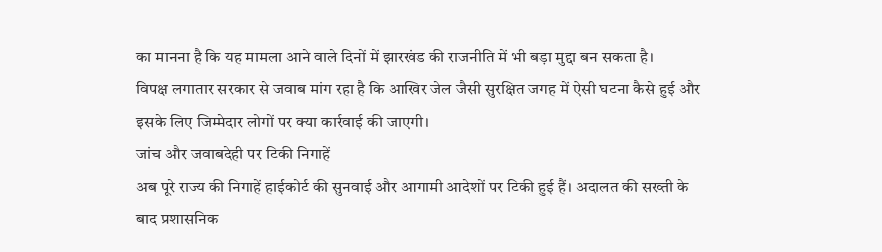का मानना है कि यह मामला आने वाले दिनों में झारखंड की राजनीति में भी बड़ा मुद्दा बन सकता है।
विपक्ष लगातार सरकार से जवाब मांग रहा है कि आखिर जेल जैसी सुरक्षित जगह में ऐसी घटना कैसे हुई और इसके लिए जिम्मेदार लोगों पर क्या कार्रवाई की जाएगी।
जांच और जवाबदेही पर टिकी निगाहें
अब पूरे राज्य की निगाहें हाईकोर्ट की सुनवाई और आगामी आदेशों पर टिकी हुई हैं। अदालत की सख्ती के बाद प्रशासनिक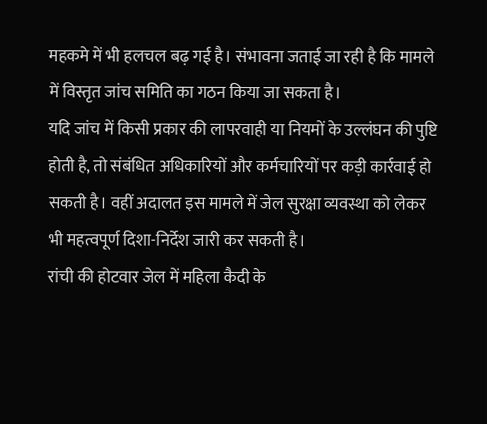महकमे में भी हलचल बढ़ गई है। संभावना जताई जा रही है कि मामले में विस्तृत जांच समिति का गठन किया जा सकता है।
यदि जांच में किसी प्रकार की लापरवाही या नियमों के उल्लंघन की पुष्टि होती है, तो संबंधित अधिकारियों और कर्मचारियों पर कड़ी कार्रवाई हो सकती है। वहीं अदालत इस मामले में जेल सुरक्षा व्यवस्था को लेकर भी महत्वपूर्ण दिशा-निर्देश जारी कर सकती है।
रांची की होटवार जेल में महिला कैदी के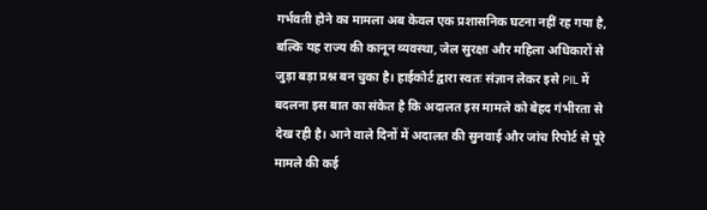गर्भवती होने का मामला अब केवल एक प्रशासनिक घटना नहीं रह गया है, बल्कि यह राज्य की कानून व्यवस्था, जेल सुरक्षा और महिला अधिकारों से जुड़ा बड़ा प्रश्न बन चुका है। हाईकोर्ट द्वारा स्वतः संज्ञान लेकर इसे PIL में बदलना इस बात का संकेत है कि अदालत इस मामले को बेहद गंभीरता से देख रही है। आने वाले दिनों में अदालत की सुनवाई और जांच रिपोर्ट से पूरे मामले की कई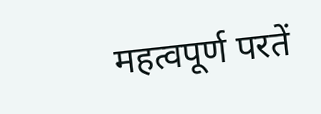महत्वपूर्ण परतें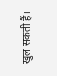खुल सकती हैं।